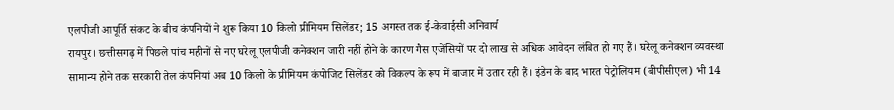एलपीजी आपूर्ति संकट के बीच कंपनियों ने शुरू किया 10 किलो प्रीमियम सिलेंडर; 15 अगस्त तक ई-केवाईसी अनिवार्य
रायपुर। छत्तीसगढ़ में पिछले पांच महीनों से नए घरेलू एलपीजी कनेक्शन जारी नहीं होने के कारण गैस एजेंसियों पर दो लाख से अधिक आवेदन लंबित हो गए हैं। घरेलू कनेक्शन व्यवस्था सामान्य होने तक सरकारी तेल कंपनियां अब 10 किलो के प्रीमियम कंपोजिट सिलेंडर को विकल्प के रूप में बाजार में उतार रही हैं। इंडेन के बाद भारत पेट्रोलियम (बीपीसीएल) भी 14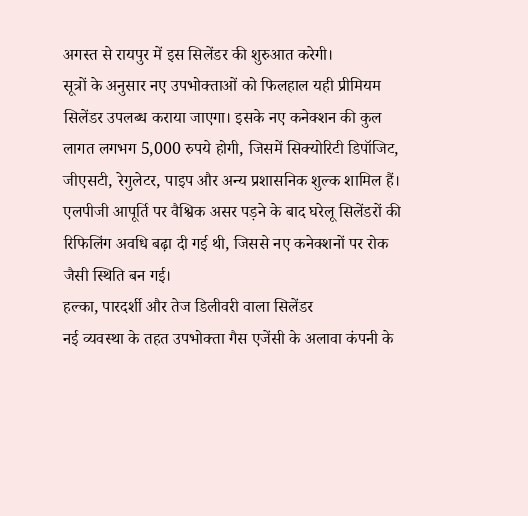अगस्त से रायपुर में इस सिलेंडर की शुरुआत करेगी।
सूत्रों के अनुसार नए उपभोक्ताओं को फिलहाल यही प्रीमियम सिलेंडर उपलब्ध कराया जाएगा। इसके नए कनेक्शन की कुल लागत लगभग 5,000 रुपये होगी, जिसमें सिक्योरिटी डिपॉजिट, जीएसटी, रेगुलेटर, पाइप और अन्य प्रशासनिक शुल्क शामिल हैं। एलपीजी आपूर्ति पर वैश्विक असर पड़ने के बाद घरेलू सिलेंडरों की रिफिलिंग अवधि बढ़ा दी गई थी, जिससे नए कनेक्शनों पर रोक जैसी स्थिति बन गई।
हल्का, पारदर्शी और तेज डिलीवरी वाला सिलेंडर
नई व्यवस्था के तहत उपभोक्ता गैस एजेंसी के अलावा कंपनी के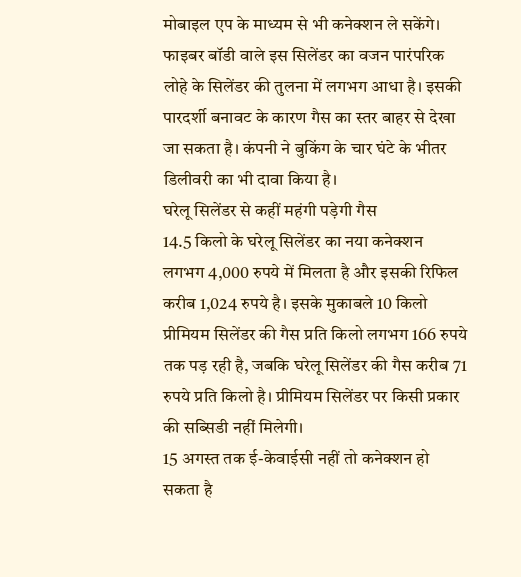मोबाइल एप के माध्यम से भी कनेक्शन ले सकेंगे। फाइबर बॉडी वाले इस सिलेंडर का वजन पारंपरिक लोहे के सिलेंडर की तुलना में लगभग आधा है। इसकी पारदर्शी बनावट के कारण गैस का स्तर बाहर से देखा जा सकता है। कंपनी ने बुकिंग के चार घंटे के भीतर डिलीवरी का भी दावा किया है।
घरेलू सिलेंडर से कहीं महंगी पड़ेगी गैस
14.5 किलो के घरेलू सिलेंडर का नया कनेक्शन लगभग 4,000 रुपये में मिलता है और इसकी रिफिल करीब 1,024 रुपये है। इसके मुकाबले 10 किलो प्रीमियम सिलेंडर की गैस प्रति किलो लगभग 166 रुपये तक पड़ रही है, जबकि घरेलू सिलेंडर की गैस करीब 71 रुपये प्रति किलो है। प्रीमियम सिलेंडर पर किसी प्रकार की सब्सिडी नहीं मिलेगी।
15 अगस्त तक ई-केवाईसी नहीं तो कनेक्शन हो सकता है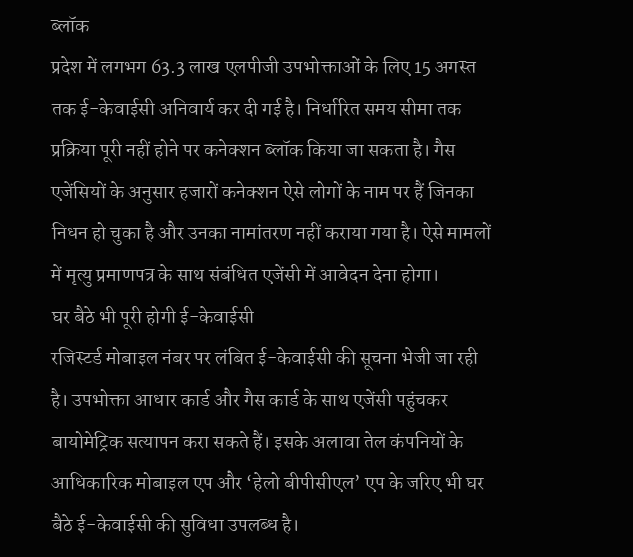ब्लॉक
प्रदेश में लगभग 63.3 लाख एलपीजी उपभोक्ताओं के लिए 15 अगस्त तक ई-केवाईसी अनिवार्य कर दी गई है। निर्धारित समय सीमा तक प्रक्रिया पूरी नहीं होने पर कनेक्शन ब्लॉक किया जा सकता है। गैस एजेंसियों के अनुसार हजारों कनेक्शन ऐसे लोगों के नाम पर हैं जिनका निधन हो चुका है और उनका नामांतरण नहीं कराया गया है। ऐसे मामलों में मृत्यु प्रमाणपत्र के साथ संबंधित एजेंसी में आवेदन देना होगा।
घर बैठे भी पूरी होगी ई-केवाईसी
रजिस्टर्ड मोबाइल नंबर पर लंबित ई-केवाईसी की सूचना भेजी जा रही है। उपभोक्ता आधार कार्ड और गैस कार्ड के साथ एजेंसी पहुंचकर बायोमेट्रिक सत्यापन करा सकते हैं। इसके अलावा तेल कंपनियों के आधिकारिक मोबाइल एप और ‘हेलो बीपीसीएल’ एप के जरिए भी घर बैठे ई-केवाईसी की सुविधा उपलब्ध है।